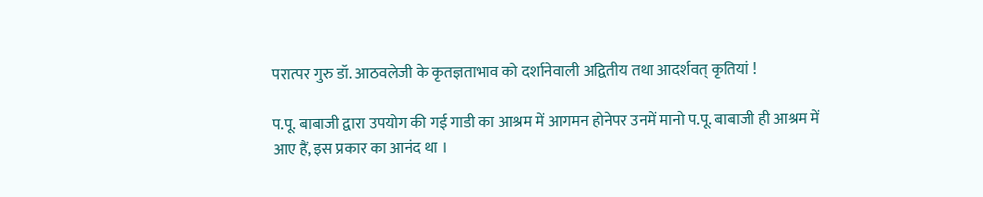परात्पर गुरु डॉ. आठवलेजी के कृतज्ञताभाव को दर्शानेवाली अद्वितीय तथा आदर्शवत् कृतियां !

प.पू. बाबाजी द्वारा उपयोग की गई गाडी का आश्रम में आगमन होनेपर उनमें मानो प.पू. बाबाजी ही आश्रम में आए हैं, इस प्रकार का आनंद था ।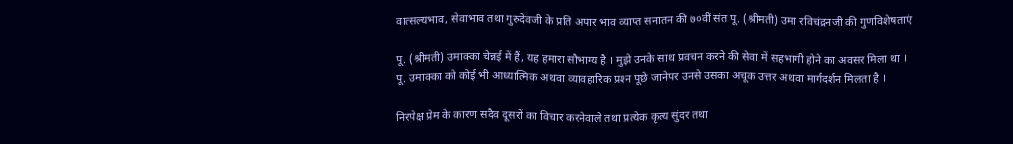वात्सल्यभाव, सेवाभाव तथा गुरुदेवजी के प्रति अपार भाव व्याप्त सनातन की ७०वीं संत पू. (श्रीमती) उमा रविचंद्रनजी की गुणविशेषताएं

पू. (श्रीमती) उमाक्का चेन्नई में हैं, यह हमारा सौभाग्य है । मुझे उनके साथ प्रवचन करने की सेवा में सहभागी होने का अवसर मिला था । पू. उमाक्का को कोई भी आध्यात्मिक अथवा व्यावहारिक प्रश्‍न पूछे जानेपर उनसे उसका अचूक उत्तर अथवा मार्गदर्शन मिलता है ।

निरपेक्ष प्रेम के कारण सदैव दूसरों का विचार करनेवाले तथा प्रत्येक कृत्य सुंदर तथा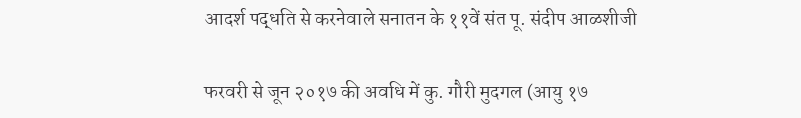आदर्श पद्धति से करनेवाले सनातन के ११वें संत पू. संदीप आळशीजी

फरवरी से जून २०१७ की अवधि में कु. गौरी मुदगल (आयु १७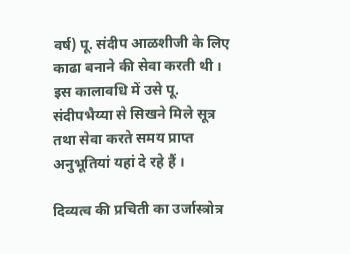वर्ष) पू. संदीप आळशीजी के लिए काढा बनाने की सेवा करती थी । इस कालावधि में उसे पू. संदीपभैय्या से सिखने मिले सूत्र तथा सेवा करते समय प्राप्त अनुभूतियां यहां दे रहे हैं ।

दिव्यत्व की प्रचिती का उर्जास्त्रोत्र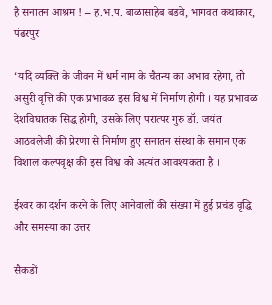है सनातन आश्रम ! – ह.भ.प. बाळासाहेब बडवे, भागवत कथाकार, पंढरपुर

‘यदि व्यक्ति के जीवन में धर्म नाम के चैतन्य का अभाव रहेगा, तो असुरी वृत्ति की एक प्रभावळ इस विश्व में निर्माण होगी । यह प्रभावळ देशविघातक सिद्ध होगी, उसके लिए परात्पर गुरु डॉ. जयंत आठवलेजी की प्रेरणा से निर्माण हुए सनातन संस्था के समान एक विशाल कल्पवृक्ष की इस विश्व को अत्यंत आवश्यकता है ।

ईश्‍वर का दर्शन करने के लिए आनेवालों की संख्या में हुई प्रचंड वृद्धि और समस्या का उत्तर

सैकडों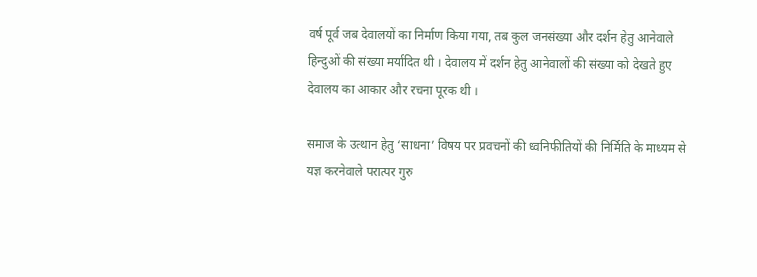वर्ष पूर्व जब देवालयों का निर्माण किया गया, तब कुल जनसंख्या और दर्शन हेतु आनेवाले हिन्दुओं की संख्या मर्यादित थी । देवालय में दर्शन हेतु आनेवालों की संख्या को देखते हुए देवालय का आकार और रचना पूरक थी ।

समाज के उत्थान हेतु ‘साधना’ विषय पर प्रवचनों की ध्वनिफीतियों की निर्मिति के माध्यम से यज्ञ करनेवाले परात्पर गुरु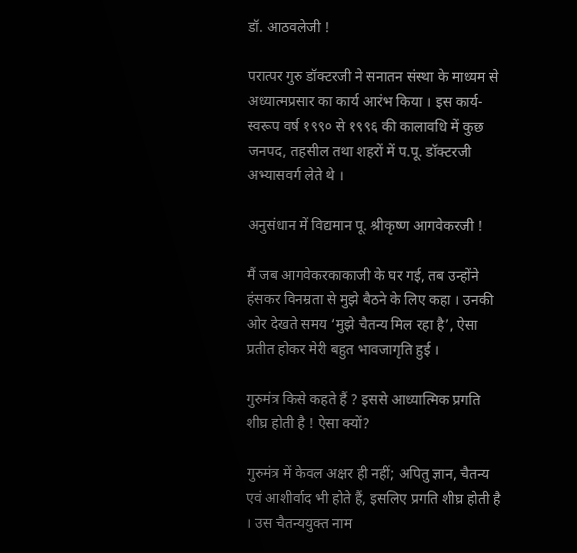डॉ. आठवलेजी !

परात्पर गुरु डॉक्टरजी ने सनातन संस्था के माध्यम से अध्यात्मप्रसार का कार्य आरंभ किया । इस कार्य-स्वरूप वर्ष १९९० से १९९६ की कालावधि में कुछ जनपद, तहसील तथा शहरों में प.पू. डॉक्टरजी अभ्यासवर्ग लेते थे ।

अनुसंधान में विद्यमान पू. श्रीकृष्ण आगवेकरजी !

मैं जब आगवेकरकाकाजी के घर गई, तब उन्होंने हंसकर विनम्रता से मुझे बैठने के लिए कहा । उनकी ओर देखते समय ‘मुझे चैतन्य मिल रहा है’, ऐसा प्रतीत होकर मेरी बहुत भावजागृति हुई ।

गुरुमंत्र किसे कहते हैं ? इससे आध्यात्मिक प्रगति शीघ्र होती है ! ऐसा क्यों?

गुरुमंत्र में केवल अक्षर ही नहीं; अपितु ज्ञान, चैतन्य एवं आशीर्वाद भी होते हैं, इसलिए प्रगति शीघ्र होती है । उस चैतन्ययुक्त नाम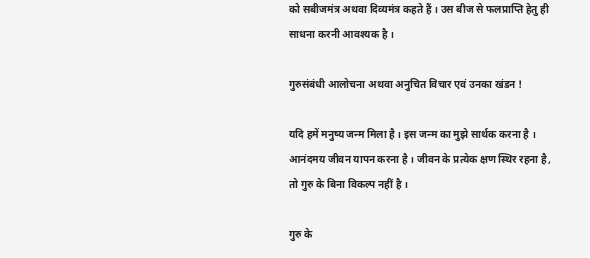को सबीजमंत्र अथवा दिव्यमंत्र कहते हैं । उस बीज से फलप्राप्ति हेतु ही साधना करनी आवश्यक है ।

गुरुसंबंधी आलोचना अथवा अनुचित विचार एवं उनका खंडन !

यदि हमें मनुष्य जन्म मिला है । इस जन्म का मुझे सार्थक करना है । आनंदमय जीवन यापन करना है । जीवन के प्रत्येक क्षण स्थिर रहना है, तो गुरु के बिना विकल्प नहीं है ।

गुरु के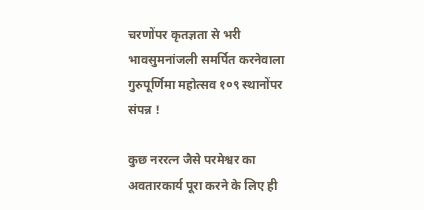चरणोंपर कृतज्ञता से भरी भावसुमनांजली समर्पित करनेवाला गुरुपूर्णिमा महोत्सव १०९ स्थानोंपर संपन्न !

कुछ नररत्न जैसे परमेश्वर का अवतारकार्य पूरा करने के लिए ही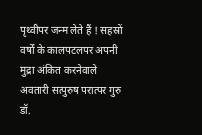पृथ्वीपर जन्म लेते हैं ! सहस्रों वर्षों के कालपटलपर अपनी मुद्रा अंकित करनेवाले अवतारी सत्पुरुष परात्पर गुरु डॉ.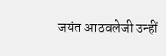जयंत आठवलेजी उन्हीं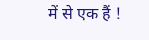में से एक हैं !